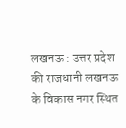लखनऊ : उत्तर प्रदेश की राजधानी लखनऊ के विकास नगर स्थित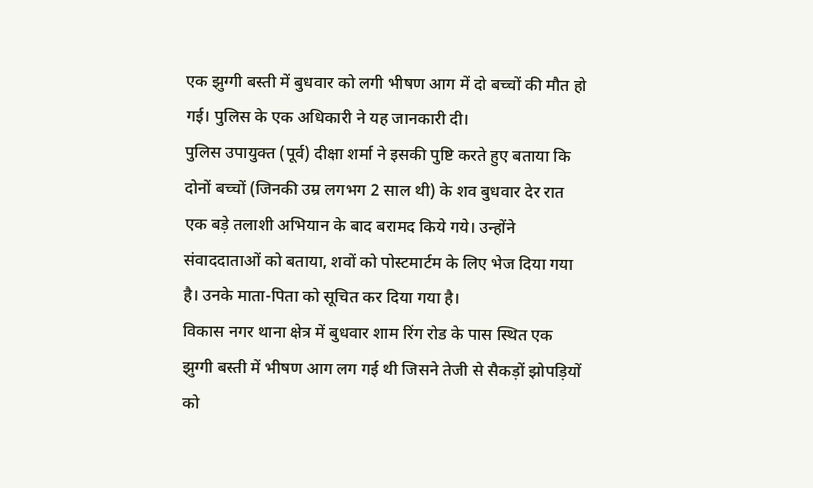एक झुग्गी बस्ती में बुधवार को लगी भीषण आग में दो बच्चों की मौत हो गई। पुलिस के एक अधिकारी ने यह जानकारी दी।
पुलिस उपायुक्त (पूर्व) दीक्षा शर्मा ने इसकी पुष्टि करते हुए बताया कि दोनों बच्चों (जिनकी उम्र लगभग 2 साल थी) के शव बुधवार देर रात एक बड़े तलाशी अभियान के बाद बरामद किये गये। उन्होंने संवाददाताओं को बताया, शवों को पोस्टमार्टम के लिए भेज दिया गया है। उनके माता-पिता को सूचित कर दिया गया है।
विकास नगर थाना क्षेत्र में बुधवार शाम रिंग रोड के पास स्थित एक झुग्गी बस्ती में भीषण आग लग गई थी जिसने तेजी से सैकड़ों झोपड़ियों को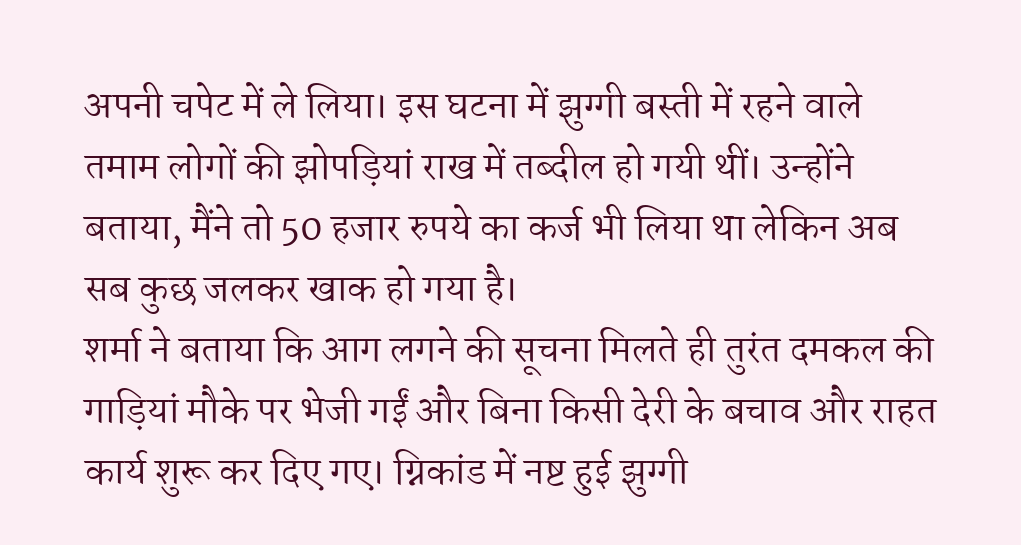अपनी चपेट में ले लिया। इस घटना में झुग्गी बस्ती में रहने वाले तमाम लोगों की झोपड़ियां राख में तब्दील हो गयी थीं। उन्होंने बताया, मैंने तो 50 हजार रुपये का कर्ज भी लिया था लेकिन अब सब कुछ जलकर खाक हो गया है।
शर्मा ने बताया कि आग लगने की सूचना मिलते ही तुरंत दमकल की गाड़ियां मौके पर भेजी गईं और बिना किसी देरी के बचाव और राहत कार्य शुरू कर दिए गए। ग्निकांड में नष्ट हुई झुग्गी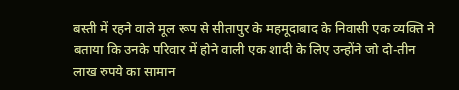बस्ती में रहने वाले मूल रूप से सीतापुर के महमूदाबाद के निवासी एक व्यक्ति ने बताया कि उनके परिवार में होने वाली एक शादी के लिए उन्होंने जो दो-तीन लाख रुपये का सामान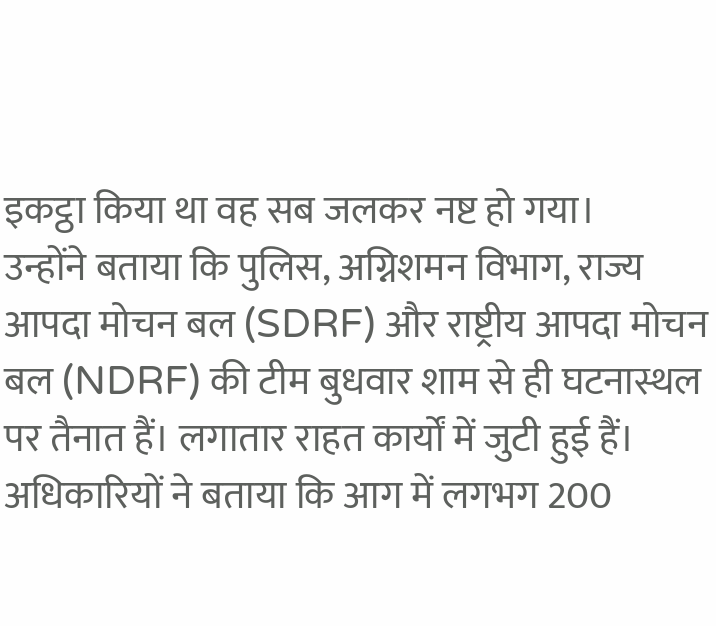इकट्ठा किया था वह सब जलकर नष्ट हो गया।
उन्होंने बताया कि पुलिस, अग्निशमन विभाग, राज्य आपदा मोचन बल (SDRF) और राष्ट्रीय आपदा मोचन बल (NDRF) की टीम बुधवार शाम से ही घटनास्थल पर तैनात हैं। लगातार राहत कार्यों में जुटी हुई हैं।
अधिकारियों ने बताया कि आग में लगभग 200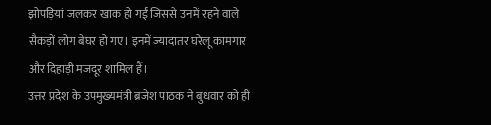झोपड़ियां जलकर खाक हो गईं जिससे उनमें रहने वाले सैकड़ों लोग बेघर हो गए। इनमें ज्यादातर घरेलू कामगार और दिहाड़ी मजदूर शामिल हैं।
उत्तर प्रदेश के उपमुख्यमंत्री ब्रजेश पाठक ने बुधवार को ही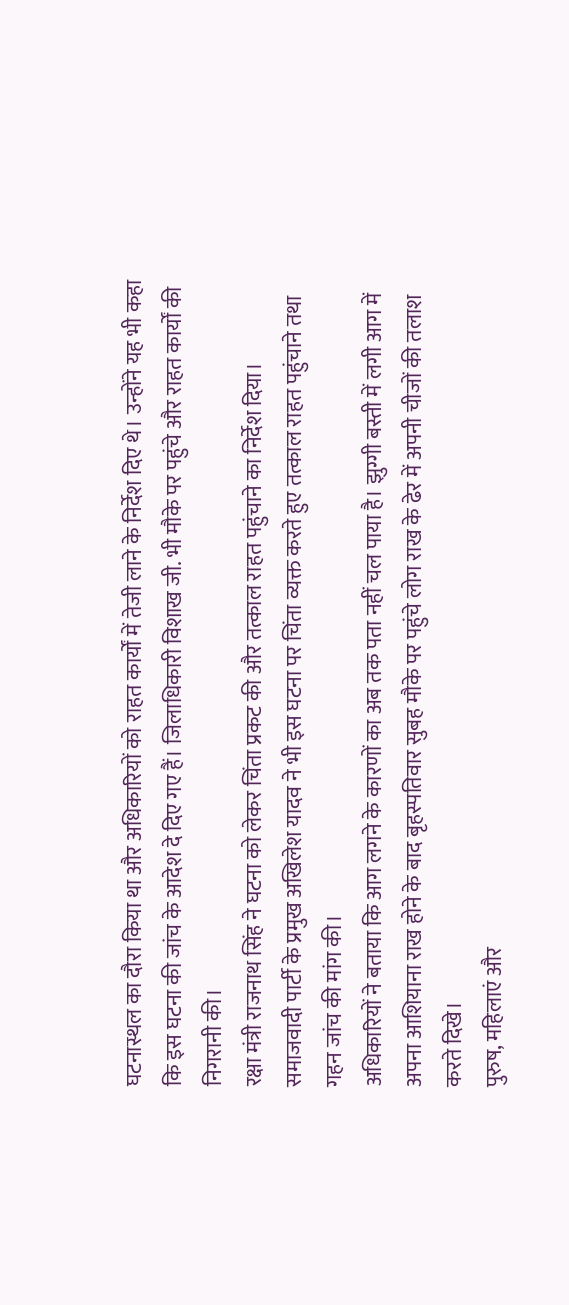घटनास्थल का दौरा किया था और अधिकारियों को राहत कार्यों में तेजी लाने के निर्देश दिए थे। उन्होंने यह भी कहा कि इस घटना की जांच के आदेश दे दिए गए हैं। जिलाधिकारी विशाख जी. भी मौके पर पहुंचे और राहत कार्यों की निगरानी की।
रक्षा मंत्री राजनाथ सिंह ने घटना को लेकर चिंता प्रकट की और तत्काल राहत पहुंचाने का निर्देश दिया।
समाजवादी पार्टी के प्रमुख अखिलेश यादव ने भी इस घटना पर चिंता व्यक्त करते हुए तत्काल राहत पहुंचाने तथा गहन जांच की मांग की।
अधिकारियों ने बताया कि आग लगने के कारणों का अब तक पता नहीं चल पाया है। झुग्गी बस्ती में लगी आग में अपना आशियाना राख होने के बाद बृहस्पतिवार सुबह मौके पर पहुंचे लोग राख के ढेर में अपनी चीजों की तलाश करते दिखे।
पुरुष, महिलाएं और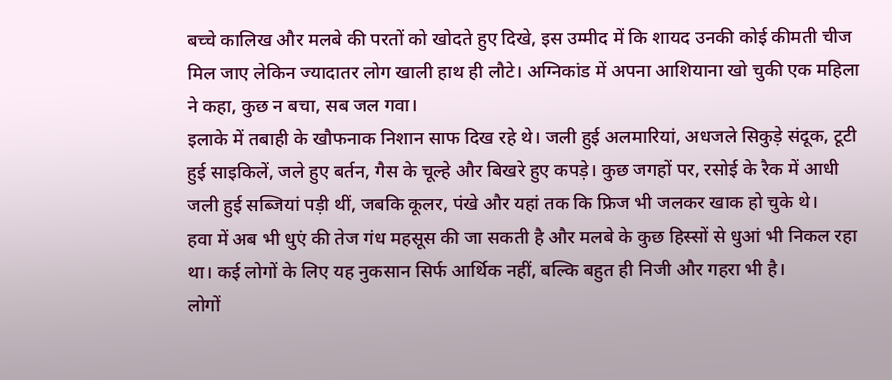बच्चे कालिख और मलबे की परतों को खोदते हुए दिखे, इस उम्मीद में कि शायद उनकी कोई कीमती चीज मिल जाए लेकिन ज्यादातर लोग खाली हाथ ही लौटे। अग्निकांड में अपना आशियाना खो चुकी एक महिला ने कहा, कुछ न बचा, सब जल गवा।
इलाके में तबाही के खौफनाक निशान साफ दिख रहे थे। जली हुई अलमारियां, अधजले सिकुड़े संदूक, टूटी हुई साइकिलें, जले हुए बर्तन, गैस के चूल्हे और बिखरे हुए कपड़े। कुछ जगहों पर, रसोई के रैक में आधी जली हुई सब्जियां पड़ी थीं, जबकि कूलर, पंखे और यहां तक कि फ्रिज भी जलकर खाक हो चुके थे।
हवा में अब भी धुएं की तेज गंध महसूस की जा सकती है और मलबे के कुछ हिस्सों से धुआं भी निकल रहा था। कई लोगों के लिए यह नुकसान सिर्फ आर्थिक नहीं, बल्कि बहुत ही निजी और गहरा भी है।
लोगों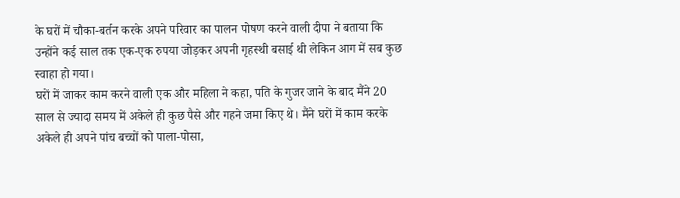के घरों में चौका-बर्तन करके अपने परिवार का पालन पोषण करने वाली दीपा ने बताया कि उन्होंने कई साल तक एक-एक रुपया जोड़कर अपनी गृहस्थी बसाई थी लेकिन आग में सब कुछ स्वाहा हो गया।
घरों में जाकर काम करने वाली एक और महिला ने कहा, पति के गुजर जाने के बाद मैंने 20 साल से ज्यादा समय में अकेले ही कुछ पैसे और गहने जमा किए थे। मैंने घरों में काम करके अकेले ही अपने पांच बच्चों को पाला-पोसा,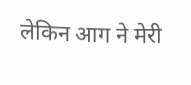लेकिन आग ने मेरी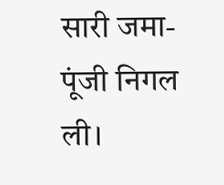सारी जमा-पूंजी निगल ली।